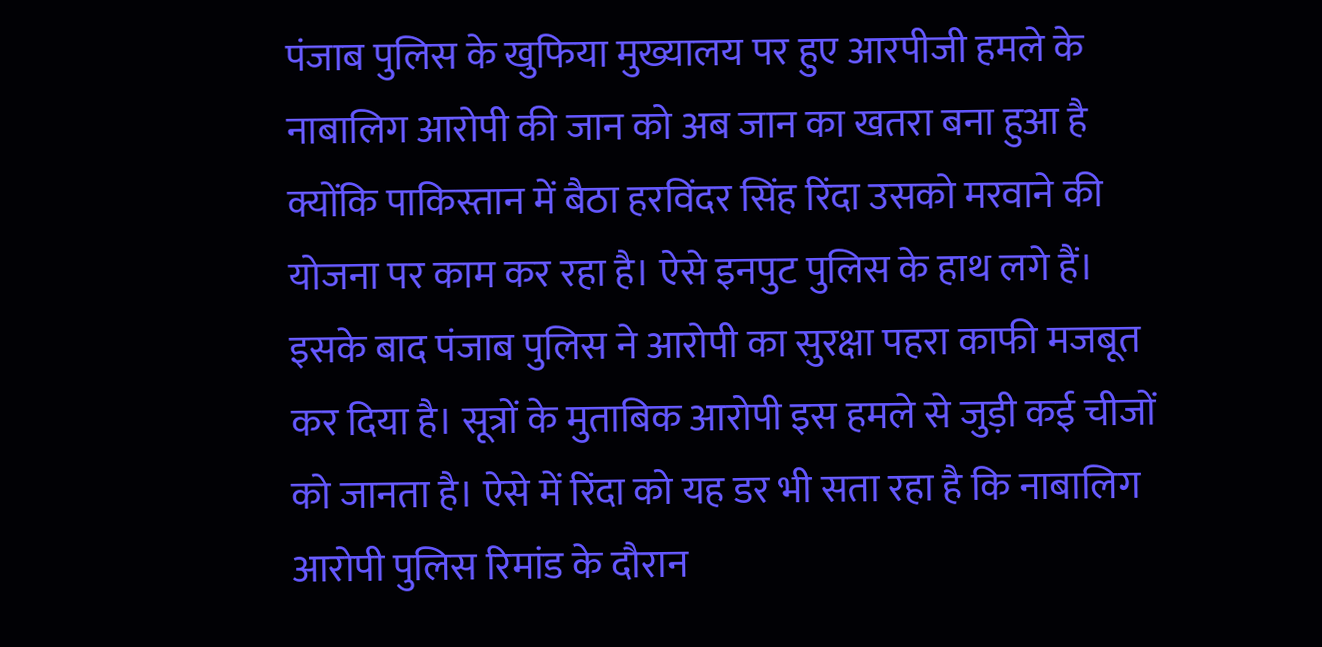पंजाब पुलिस के खुफिया मुख्यालय पर हुए आरपीजी हमले के नाबालिग आरोपी की जान को अब जान का खतरा बना हुआ है क्योंकि पाकिस्तान में बैठा हरविंदर सिंह रिंदा उसको मरवाने की योजना पर काम कर रहा है। ऐसे इनपुट पुलिस के हाथ लगे हैं।
इसके बाद पंजाब पुलिस ने आरोपी का सुरक्षा पहरा काफी मजबूत कर दिया है। सूत्रों के मुताबिक आरोपी इस हमले से जुड़ी कई चीजों को जानता है। ऐसे में रिंदा को यह डर भी सता रहा है कि नाबालिग आरोपी पुलिस रिमांड के दौरान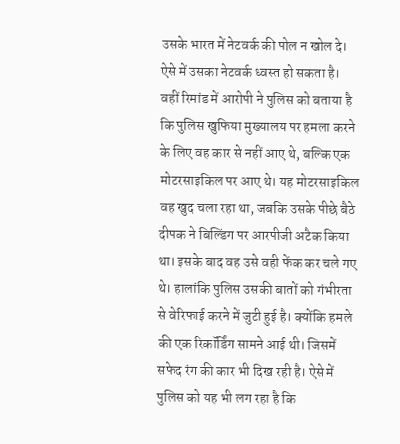उसके भारत में नेटवर्क की पोल न खोल दे। ऐसे में उसका नेटवर्क ध्वस्त हो सकता है।
वहीं रिमांड में आरोपी ने पुलिस को बताया है कि पुलिस खुफिया मुख्यालय पर हमला करने के लिए वह कार से नहीं आए थे, बल्कि एक मोटरसाइकिल पर आए थे। यह मोटरसाइकिल वह खुद चला रहा था, जबकि उसके पीछे बैठे दीपक ने बिल्डिंग पर आरपीजी अटैक किया था। इसके बाद वह उसे वही फेंक कर चले गए थे। हालांकि पुलिस उसकी बातों को गंभीरता से वेरिफाई करने में जुटी हुई है। क्योंकि हमले की एक रिकॉर्डिंग सामने आई थी। जिसमें सफेद रंग की कार भी दिख रही है। ऐसे में पुलिस को यह भी लग रहा है कि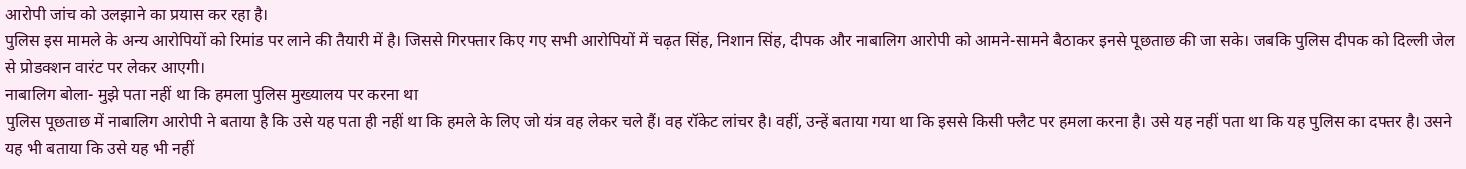आरोपी जांच को उलझाने का प्रयास कर रहा है।
पुलिस इस मामले के अन्य आरोपियों को रिमांड पर लाने की तैयारी में है। जिससे गिरफ्तार किए गए सभी आरोपियों में चढ़त सिंह, निशान सिंह, दीपक और नाबालिग आरोपी को आमने-सामने बैठाकर इनसे पूछताछ की जा सके। जबकि पुलिस दीपक को दिल्ली जेल से प्रोडक्शन वारंट पर लेकर आएगी।
नाबालिग बोला- मुझे पता नहीं था कि हमला पुलिस मुख्यालय पर करना था
पुलिस पूछताछ में नाबालिग आरोपी ने बताया है कि उसे यह पता ही नहीं था कि हमले के लिए जो यंत्र वह लेकर चले हैं। वह रॉकेट लांचर है। वहीं, उन्हें बताया गया था कि इससे किसी फ्लैट पर हमला करना है। उसे यह नहीं पता था कि यह पुलिस का दफ्तर है। उसने यह भी बताया कि उसे यह भी नहीं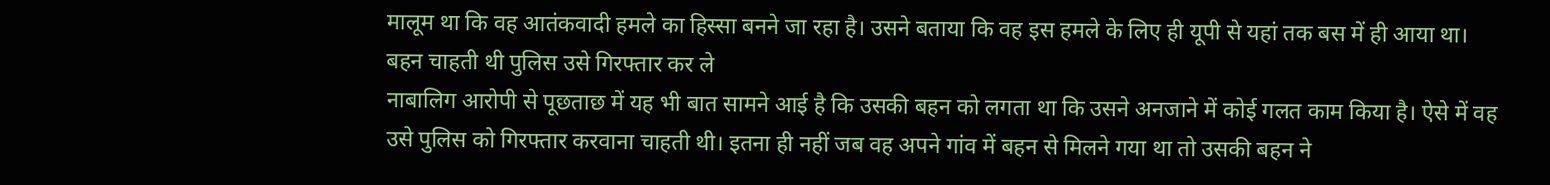मालूम था कि वह आतंकवादी हमले का हिस्सा बनने जा रहा है। उसने बताया कि वह इस हमले के लिए ही यूपी से यहां तक बस में ही आया था।
बहन चाहती थी पुलिस उसे गिरफ्तार कर ले
नाबालिग आरोपी से पूछताछ में यह भी बात सामने आई है कि उसकी बहन को लगता था कि उसने अनजाने में कोई गलत काम किया है। ऐसे में वह उसे पुलिस को गिरफ्तार करवाना चाहती थी। इतना ही नहीं जब वह अपने गांव में बहन से मिलने गया था तो उसकी बहन ने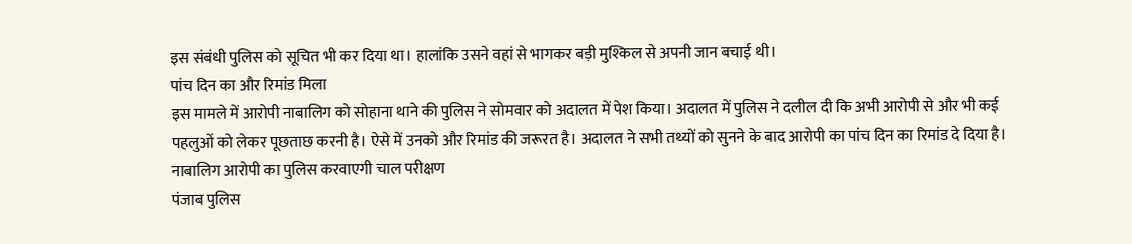इस संबंधी पुलिस को सूचित भी कर दिया था। हालांकि उसने वहां से भागकर बड़ी मुश्किल से अपनी जान बचाई थी।
पांच दिन का और रिमांड मिला
इस मामले में आरोपी नाबालिग को सोहाना थाने की पुलिस ने सोमवार को अदालत में पेश किया। अदालत में पुलिस ने दलील दी कि अभी आरोपी से और भी कई पहलुओं को लेकर पूछताछ करनी है। ऐसे में उनको और रिमांड की जरूरत है। अदालत ने सभी तथ्यों को सुनने के बाद आरोपी का पांच दिन का रिमांड दे दिया है।
नाबालिग आरोपी का पुलिस करवाएगी चाल परीक्षण
पंजाब पुलिस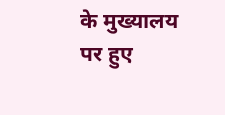के मुख्यालय पर हुए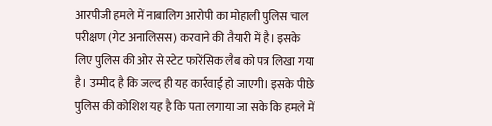आरपीजी हमले में नाबालिग आरोपी का मोहाली पुलिस चाल परीक्षण (गेट अनालिसस) करवाने की तैयारी में है। इसके लिए पुलिस की ओर से स्टेट फारेंसिक लैब को पत्र लिखा गया है। उम्मीद है कि जल्द ही यह कार्रवाई हो जाएगी। इसके पीछे पुलिस की कोशिश यह है कि पता लगाया जा सके कि हमले में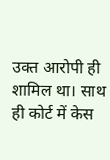उक्त आरोपी ही शामिल था। साथ ही कोर्ट में केस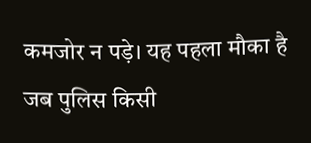कमजोर न पड़े। यह पहला मौका है जब पुलिस किसी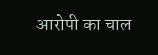आरोपी का चाल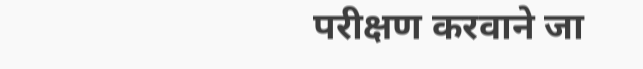परीक्षण करवाने जा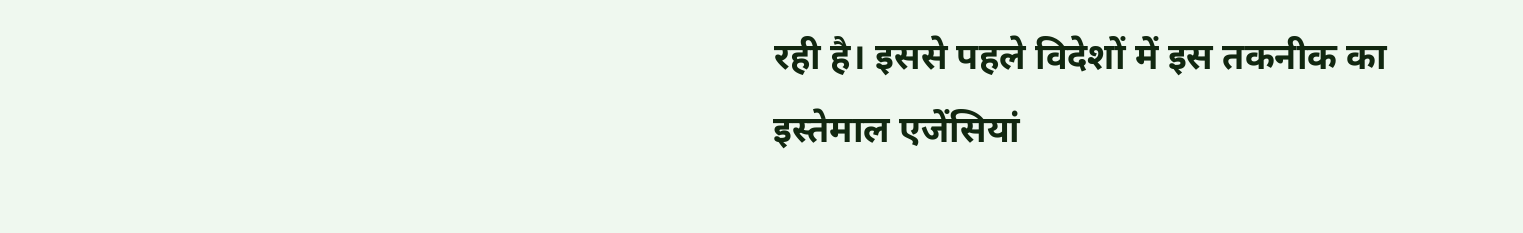रही है। इससे पहले विदेशों में इस तकनीक का इस्तेमाल एजेंसियां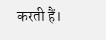करती हैं।